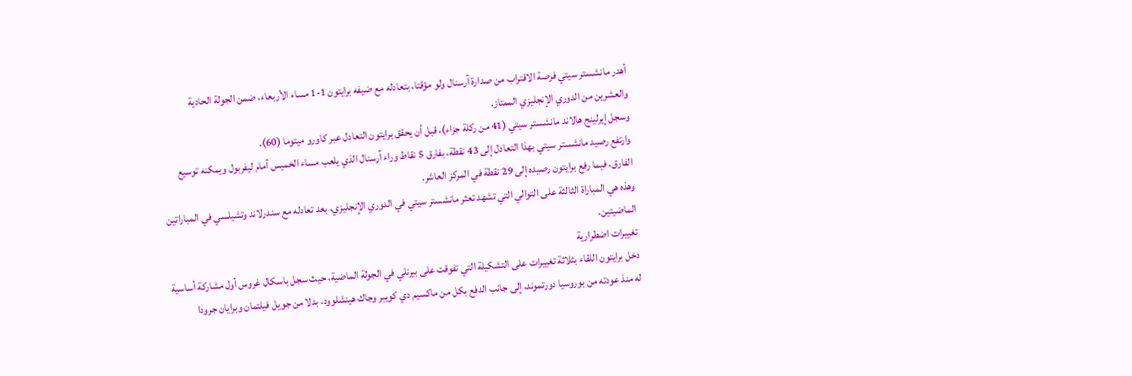أهدر مانشستر سيتي فرصة الاقتراب من صدارة آرسنال ولو مؤقتا، بتعادله مع ضيفه برايتون 1-1 مساء الأربعاء، ضمن الجولة الحادية والعشرين من الدوري الإنجليزي الممتاز.
وسجل إيرلينج هالاند مانشستر سيتي (41 من ركلة جزاء)، قبل أن يحقق برايتون التعادل عبر كاورو ميتوما (60).
وارتفع رصيد مانشستر سيتي بهذا التعادل إلى 43 نقطة، بفارق 5 نقاط وراء آرسنال الذي يلعب مساء الخميس أمام ليفربول ويمكنه توسيع الفارق، فيما رفع برايتون رصيده إلى 29 نقطة في المركز العاشر.
وهذه هي المباراة الثالثة على التوالي التي تشهد تعثر مانشستر سيتي في الدوري الإنجليزي، بعد تعادله مع سندرلاند وتشيلسي في المباراتين الماضيتين.
تغييرات اضطرارية
دخل برايتون اللقاء بثلاثة تغييرات على التشكيلة التي تفوقت على بيرنلي في الجولة الماضية، حيث سجل باسكال غروس أول مشاركة أساسية له منذ عودته من بوروسيا دورتموند، إلى جانب الدفع بكل من ماكسيم دي كويبر وجاك هينشلوود، بدلا من جويل فيلتمان وبرايان جرودا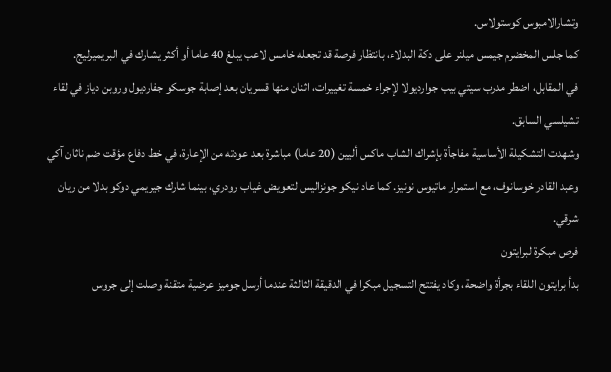وتشارالامبوس كوستولاس.
كما جلس المخضرم جيمس ميلنر على دكة البدلاء، بانتظار فرصة قد تجعله خامس لاعب يبلغ 40 عاما أو أكثر يشارك في البريميرليج.
في المقابل، اضطر مدرب سيتي بيب جوارديولا لإجراء خمسة تغييرات، اثنان منها قسريان بعد إصابة جوسكو جفارديول وروبن دياز في لقاء تشيلسي السابق.
وشهدت التشكيلة الأساسية مفاجأة بإشراك الشاب ماكس أليين (20 عاما) مباشرة بعد عودته من الإعارة، في خط دفاع مؤقت ضم ناثان آكي وعبد القادر خوسانوف، مع استمرار ماتيوس نونيز. كما عاد نيكو جونزاليس لتعويض غياب رودري، بينما شارك جيريمي دوكو بدلا من ريان شرقي.
فرص مبكرة لبرايتون
بدأ برايتون اللقاء بجرأة واضحة، وكاد يفتتح التسجيل مبكرا في الدقيقة الثالثة عندما أرسل جوميز عرضية متقنة وصلت إلى جروس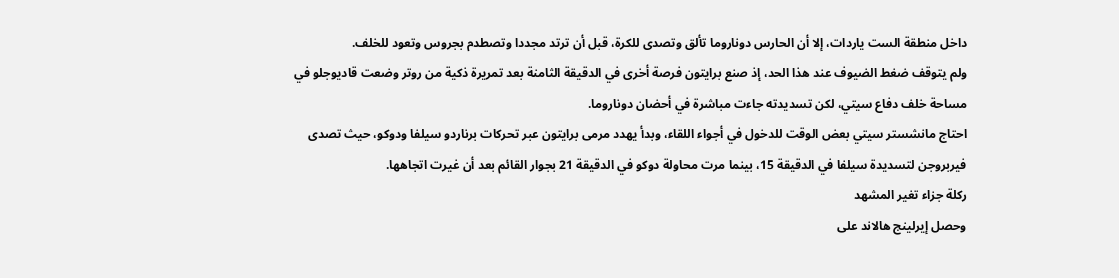داخل منطقة الست ياردات، إلا أن الحارس دوناروما تألق وتصدى للكرة، قبل أن ترتد مجددا وتصطدم بجروس وتعود للخلف.
ولم يتوقف ضغط الضيوف عند هذا الحد، إذ صنع برايتون فرصة أخرى في الدقيقة الثامنة بعد تمريرة ذكية من روتر وضعت قاديوجلو في مساحة خلف دفاع سيتي، لكن تسديدته جاءت مباشرة في أحضان دوناروما.
احتاج مانشستر سيتي بعض الوقت للدخول في أجواء اللقاء، وبدأ يهدد مرمى برايتون عبر تحركات برناردو سيلفا ودوكو، حيث تصدى فيربروجن لتسديدة سيلفا في الدقيقة 15، بينما مرت محاولة دوكو في الدقيقة 21 بجوار القائم بعد أن غيرت اتجاهها.
ركلة جزاء تغير المشهد
وحصل إيرلينج هالاند على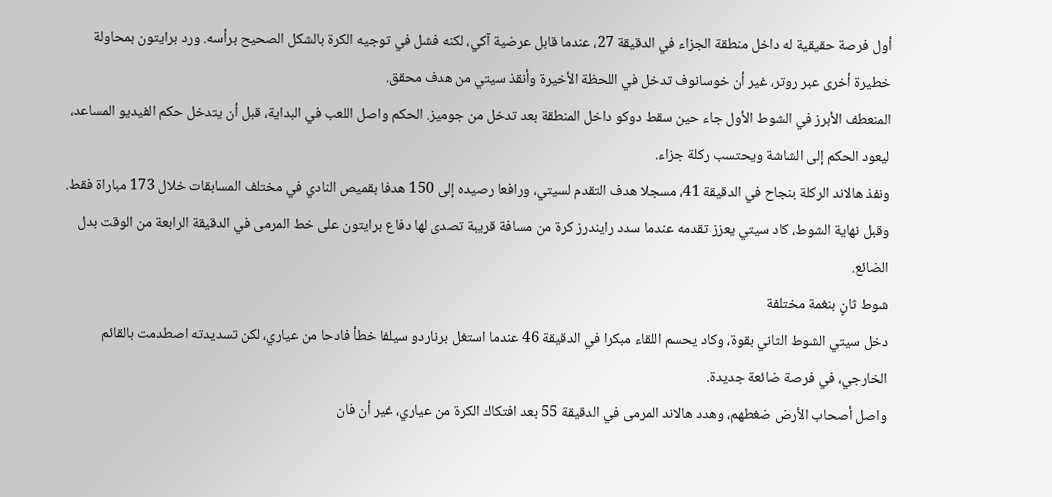أول فرصة حقيقية له داخل منطقة الجزاء في الدقيقة 27، عندما قابل عرضية آكي، لكنه فشل في توجيه الكرة بالشكل الصحيح برأسه. ورد برايتون بمحاولة خطيرة أخرى عبر روتر، غير أن خوسانوف تدخل في اللحظة الأخيرة وأنقذ سيتي من هدف محقق.
المنعطف الأبرز في الشوط الأول جاء حين سقط دوكو داخل المنطقة بعد تدخل من جوميز. الحكم واصل اللعب في البداية، قبل أن يتدخل حكم الفيديو المساعد، ليعود الحكم إلى الشاشة ويحتسب ركلة جزاء.
ونفذ هالاند الركلة بنجاح في الدقيقة 41، مسجلا هدف التقدم لسيتي، ورافعا رصيده إلى 150 هدفا بقميص النادي في مختلف المسابقات خلال 173 مباراة فقط.
وقبل نهاية الشوط، كاد سيتي يعزز تقدمه عندما سدد رايندرز كرة من مسافة قريبة تصدى لها دفاع برايتون على خط المرمى في الدقيقة الرابعة من الوقت بدل الضائع.
شوط ثانٍ بنغمة مختلفة
دخل سيتي الشوط الثاني بقوة، وكاد يحسم اللقاء مبكرا في الدقيقة 46 عندما استغل برناردو سيلفا خطأ فادحا من عياري، لكن تسديدته اصطدمت بالقائم الخارجي، في فرصة ضائعة جديدة.
واصل أصحاب الأرض ضغطهم، وهدد هالاند المرمى في الدقيقة 55 بعد افتكاك الكرة من عياري، غير أن فان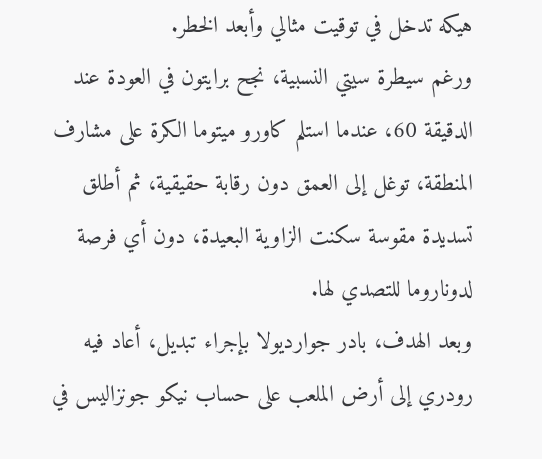هيكه تدخل في توقيت مثالي وأبعد الخطر.
ورغم سيطرة سيتي النسبية، نجح برايتون في العودة عند الدقيقة 60، عندما استلم كاورو ميتوما الكرة على مشارف المنطقة، توغل إلى العمق دون رقابة حقيقية، ثم أطلق تسديدة مقوسة سكنت الزاوية البعيدة، دون أي فرصة لدوناروما للتصدي لها.
وبعد الهدف، بادر جوارديولا بإجراء تبديل، أعاد فيه رودري إلى أرض الملعب على حساب نيكو جونزاليس في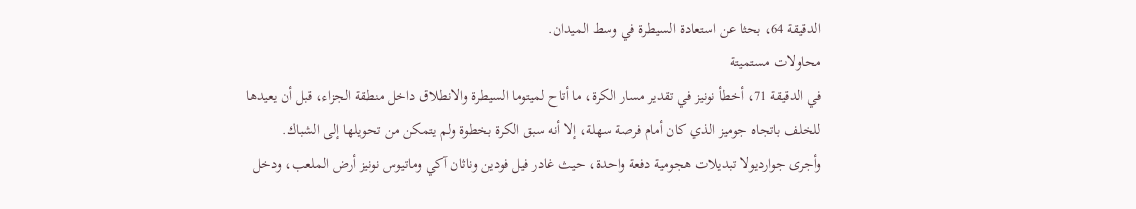الدقيقة 64، بحثا عن استعادة السيطرة في وسط الميدان.
محاولات مستميتة
في الدقيقة 71، أخطأ نونيز في تقدير مسار الكرة، ما أتاح لميتوما السيطرة والانطلاق داخل منطقة الجزاء، قبل أن يعيدها للخلف باتجاه جوميز الذي كان أمام فرصة سهلة، إلا أنه سبق الكرة بخطوة ولم يتمكن من تحويلها إلى الشباك.
وأجرى جوارديولا تبديلات هجومية دفعة واحدة، حيث غادر فيل فودين وناثان آكي وماتيوس نونيز أرض الملعب، ودخل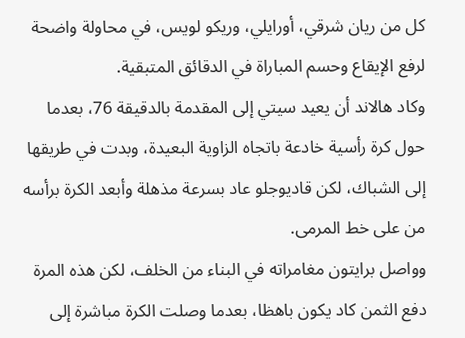كل من ريان شرقي، أورايلي، وريكو لويس، في محاولة واضحة لرفع الإيقاع وحسم المباراة في الدقائق المتبقية.
وكاد هالاند أن يعيد سيتي إلى المقدمة بالدقيقة 76، بعدما حول كرة رأسية خادعة باتجاه الزاوية البعيدة، وبدت في طريقها إلى الشباك، لكن قاديوجلو عاد بسرعة مذهلة وأبعد الكرة برأسه من على خط المرمى.
وواصل برايتون مغامراته في البناء من الخلف، لكن هذه المرة دفع الثمن كاد يكون باهظا، بعدما وصلت الكرة مباشرة إلى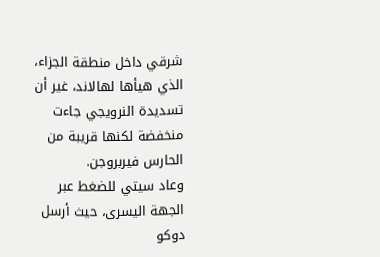شرقي داخل منطقة الجزاء، الذي هيأها لهالاند، غير أن تسديدة النرويجي جاءت منخفضة لكنها قريبة من الحارس فيربروجن.
وعاد سيتي للضغط عبر الجهة اليسرى، حيث أرسل دوكو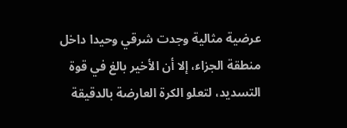عرضية مثالية وجدت شرقي وحيدا داخل منطقة الجزاء، إلا أن الأخير بالغ في قوة التسديد، لتعلو الكرة العارضة بالدقيقة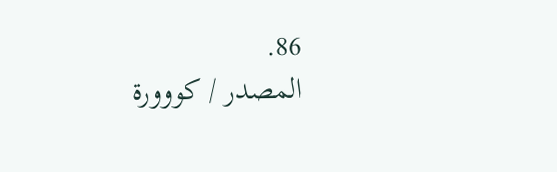86.
المصدر / كووورة